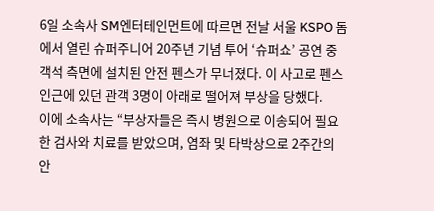6일 소속사 SM엔터테인먼트에 따르면 전날 서울 KSPO 돔에서 열린 슈퍼주니어 20주년 기념 투어 ‘슈퍼쇼’ 공연 중 객석 측면에 설치된 안전 펜스가 무너졌다. 이 사고로 펜스 인근에 있던 관객 3명이 아래로 떨어져 부상을 당했다.
이에 소속사는 “부상자들은 즉시 병원으로 이송되어 필요한 검사와 치료를 받았으며, 염좌 및 타박상으로 2주간의 안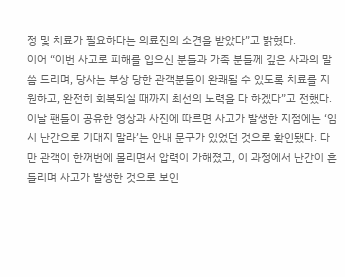정 및 치료가 필요하다는 의료진의 소견을 받았다”고 밝혔다.
이어 “이번 사고로 피해를 입으신 분들과 가족 분들께 깊은 사과의 말씀 드리며, 당사는 부상 당한 관객분들이 완쾌될 수 있도록 치료를 지원하고, 완전히 회복되실 때까지 최선의 노력을 다 하겠다”고 전했다.
이날 팬들이 공유한 영상과 사진에 따르면 사고가 발생한 지점에는 ‘임시 난간으로 기대지 말라’는 안내 문구가 있었던 것으로 확인됐다. 다만 관객이 한꺼번에 몰리면서 압력이 가해졌고, 이 과정에서 난간이 흔들리며 사고가 발생한 것으로 보인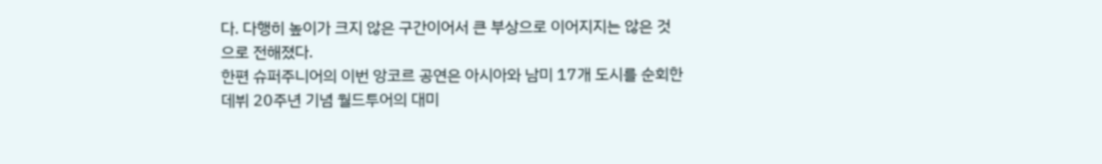다. 다행히 높이가 크지 않은 구간이어서 큰 부상으로 이어지지는 않은 것으로 전해졌다.
한편 슈퍼주니어의 이번 앙코르 공연은 아시아와 남미 17개 도시를 순회한 데뷔 20주년 기념 월드투어의 대미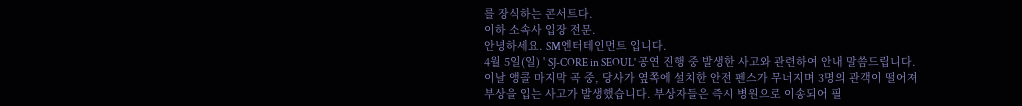를 장식하는 콘서트다.
이하 소속사 입장 전문.
안녕하세요. SM엔터테인먼트 입니다.
4월 5일(일) ' SJ-CORE in SEOUL' 공연 진행 중 발생한 사고와 관련하여 안내 말씀드립니다.
이날 앵콜 마지막 곡 중, 당사가 옆쪽에 설치한 안전 펜스가 무너지며 3명의 관객이 떨어져 부상을 입는 사고가 발생했습니다. 부상자들은 즉시 병원으로 이송되어 필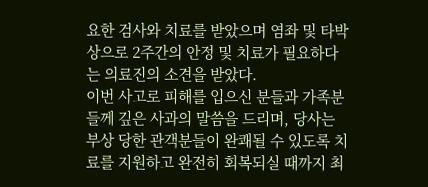요한 검사와 치료를 받았으며 염좌 및 타박상으로 2주간의 안정 및 치료가 필요하다는 의료진의 소견을 받았다.
이번 사고로 피해를 입으신 분들과 가족분들께 깊은 사과의 말씀을 드리며, 당사는 부상 당한 관객분들이 완쾌될 수 있도록 치료를 지원하고 완전히 회복되실 때까지 최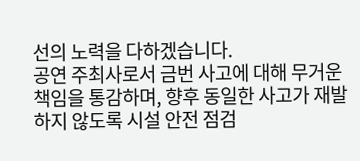선의 노력을 다하겠습니다.
공연 주최사로서 금번 사고에 대해 무거운 책임을 통감하며, 향후 동일한 사고가 재발하지 않도록 시설 안전 점검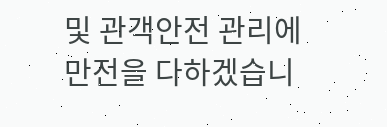및 관객안전 관리에 만전을 다하겠습니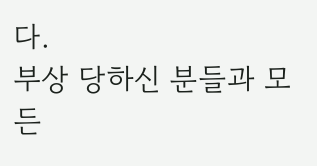다.
부상 당하신 분들과 모든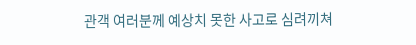관객 여러분께 예상치 못한 사고로 심려끼쳐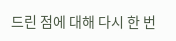드린 점에 대해 다시 한 번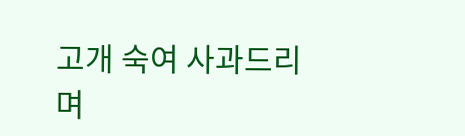고개 숙여 사과드리며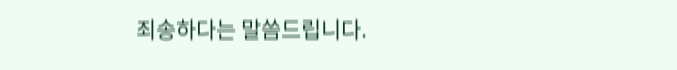죄송하다는 말씀드립니다.